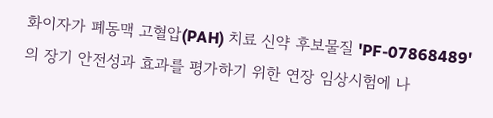화이자가 폐동맥 고혈압(PAH) 치료 신약 후보물질 'PF-07868489'의 장기 안전성과 효과를 평가하기 위한 연장 임상시험에 나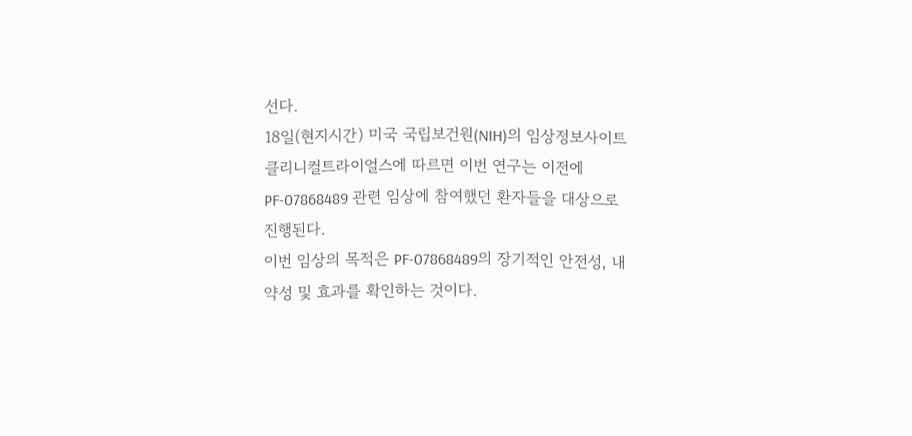선다.
18일(현지시간) 미국 국립보건원(NIH)의 임상정보사이트 클리니컬트라이얼스에 따르면 이번 연구는 이전에 PF-07868489 관련 임상에 참여했던 환자들을 대상으로 진행된다.
이번 임상의 목적은 PF-07868489의 장기적인 안전성, 내약성 및 효과를 확인하는 것이다.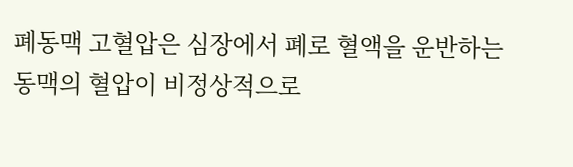폐동맥 고혈압은 심장에서 폐로 혈액을 운반하는 동맥의 혈압이 비정상적으로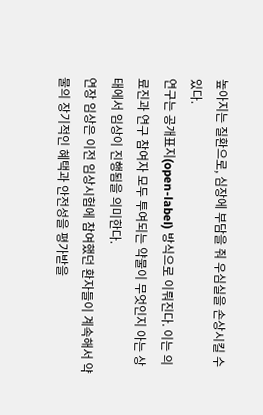높아지는 질환으로, 심장에 부담을 줘 우심실을 손상시킬 수 있다.
연구는 공개표지(open-label) 방식으로 이뤄진다. 이는 의료진과 연구 참여자 모두 투여되는 약물이 무엇인지 아는 상태에서 임상이 진행됨을 의미한다.
연장 임상은 이전 임상시험에 참여했던 환자들이 계속해서 약물의 장기적인 혜택과 안전성을 평가받을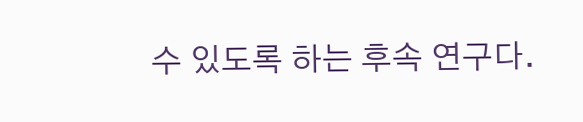수 있도록 하는 후속 연구다.